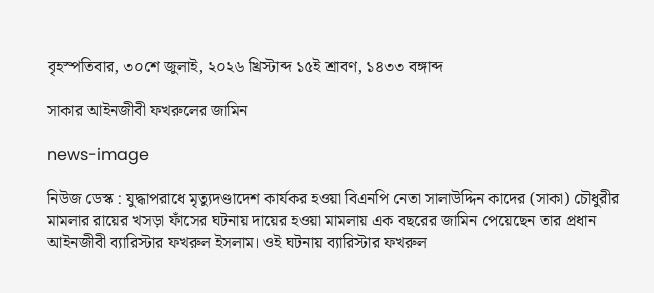বৃহস্পতিবার, ৩০শে জুলাই, ২০২৬ খ্রিস্টাব্দ ১৫ই শ্রাবণ, ১৪৩৩ বঙ্গাব্দ

সাকার আইনজীবী ফখরুলের জামিন

news-image

নিউজ ডেস্ক : যুদ্ধাপরাধে মৃত্যুদণ্ডাদেশ কার্যকর হওয়া বিএনপি নেতা সালাউদ্দিন কাদের (সাকা) চৌধুরীর মামলার রায়ের খসড়া ফাঁসের ঘটনায় দায়ের হওয়া মামলায় এক বছরের জামিন পেয়েছেন তার প্রধান আইনজীবী ব্যারিস্টার ফখরুল ইসলাম। ওই ঘটনায় ব্যারিস্টার ফখরুল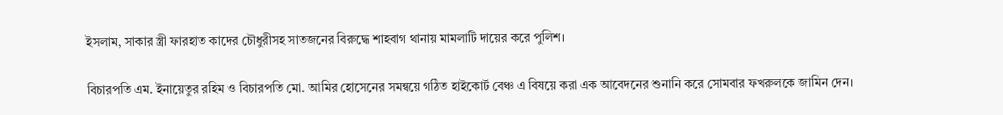ইসলাম, সাকার স্ত্রী ফারহাত কাদের চৌধুরীসহ সাতজনের বিরুদ্ধে শাহবাগ থানায় মামলাটি দায়ের করে পুলিশ।

বিচারপতি এম. ইনায়েতুর রহিম ও বিচারপতি মো. আমির হোসেনের সমন্বয়ে গঠিত হাইকোর্ট বেঞ্চ এ বিষয়ে করা এক আবেদনের শুনানি করে সোমবার ফখরুলকে জামিন দেন।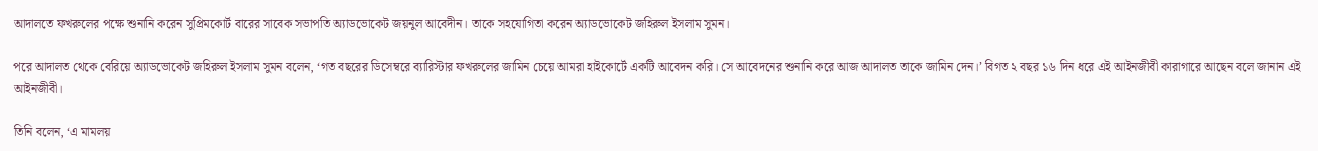আদালতে ফখরুলের পক্ষে শুনানি করেন সুপ্রিমকোর্ট বারের সাবেক সভাপতি অ্যাডভোকেট জয়নুল আবেদীন। তাকে সহযোগিতা করেন অ্যাডভোকেট জহিরুল ইসলাম সুমন।

পরে আদালত থেকে বেরিয়ে অ্যাডভোকেট জহিরুল ইসলাম সুমন বলেন, ‘গত বছরের ডিসেম্বরে ব্যারিস্টার ফখরুলের জামিন চেয়ে আমরা হাইকোর্টে একটি আবেদন করি। সে আবেদনের শুনানি করে আজ আদালত তাকে জামিন দেন।’ বিগত ২ বছর ১৬ দিন ধরে এই আইনজীবী কারাগারে আছেন বলে জানান এই আইনজীবী।

তিনি বলেন, ‘এ মামলয়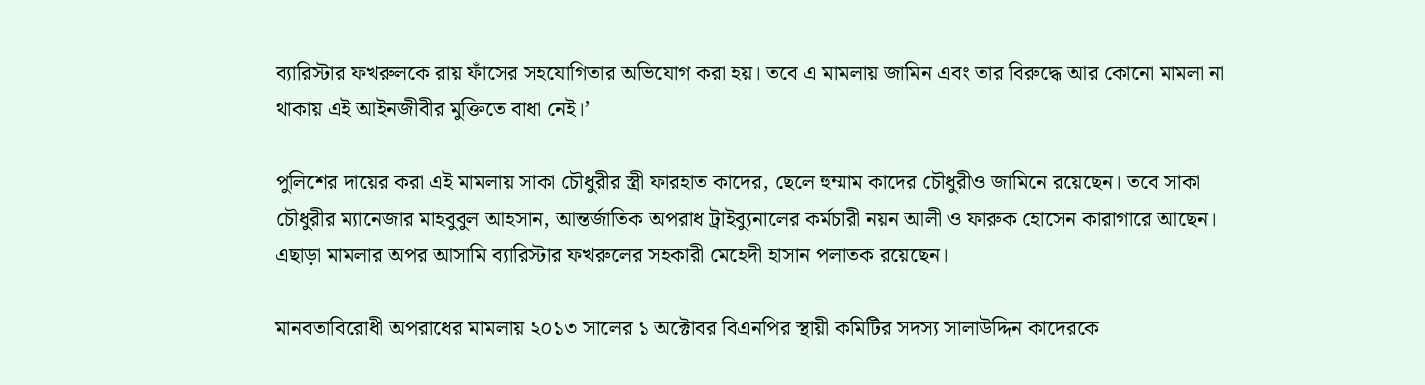ব্যারিস্টার ফখরুলকে রায় ফাঁসের সহযোগিতার অভিযোগ করা হয়। তবে এ মামলায় জামিন এবং তার বিরুদ্ধে আর কোনো মামলা না থাকায় এই আইনজীবীর মুক্তিতে বাধা নেই।’

পুলিশের দায়ের করা এই মামলায় সাকা চৌধুরীর স্ত্রী ফারহাত কাদের, ছেলে হুম্মাম কাদের চৌধুরীও জামিনে রয়েছেন। তবে সাকা চৌধুরীর ম্যানেজার মাহবুবুল আহসান, আন্তর্জাতিক অপরাধ ট্রাইব্যুনালের কর্মচারী নয়ন আলী ও ফারুক হোসেন কারাগারে আছেন। এছাড়া মামলার অপর আসামি ব্যারিস্টার ফখরুলের সহকারী মেহেদী হাসান পলাতক রয়েছেন।

মানবতাবিরোধী অপরাধের মামলায় ২০১৩ সালের ১ অক্টোবর বিএনপির স্থায়ী কমিটির সদস্য সালাউদ্দিন কাদেরকে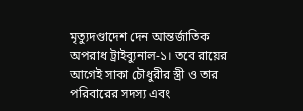মৃত্যুদণ্ডাদেশ দেন আন্তর্জাতিক অপরাধ ট্রাইব্যুনাল-১। তবে রায়ের আগেই সাকা চৌধুরীর স্ত্রী ও তার পরিবারের সদস্য এবং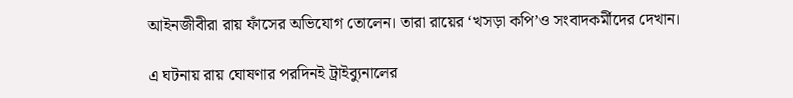আইনজীবীরা রায় ফাঁসের অভিযোগ তোলেন। তারা রায়ের ‘খসড়া কপি’ও সংবাদকর্মীদের দেখান।

এ ঘটনায় রায় ঘোষণার পরদিনই ট্রাইব্যুনালের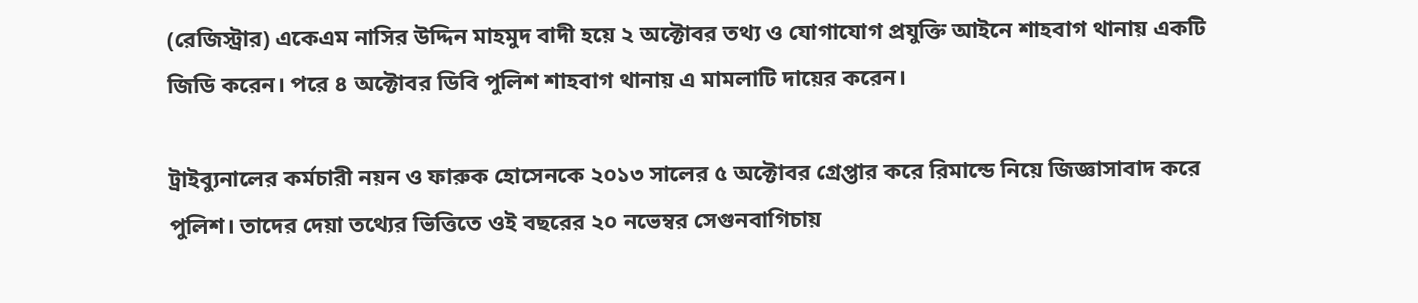(রেজিস্ট্রার) একেএম নাসির উদ্দিন মাহমুদ বাদী হয়ে ২ অক্টোবর তথ্য ও যোগাযোগ প্রযুক্তি আইনে শাহবাগ থানায় একটি জিডি করেন। পরে ৪ অক্টোবর ডিবি পুলিশ শাহবাগ থানায় এ মামলাটি দায়ের করেন।

ট্রাইব্যুনালের কর্মচারী নয়ন ও ফারুক হোসেনকে ২০১৩ সালের ৫ অক্টোবর গ্রেপ্তার করে রিমান্ডে নিয়ে জিজ্ঞাসাবাদ করে পুলিশ। তাদের দেয়া তথ্যের ভিত্তিতে ওই বছরের ২০ নভেম্বর সেগুনবাগিচায়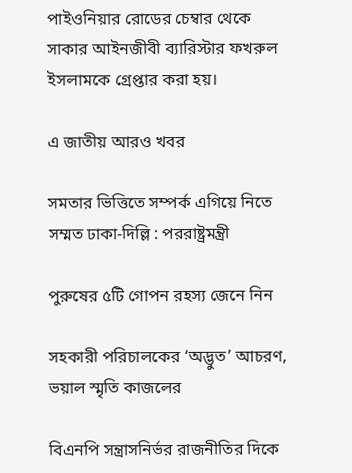পাইওনিয়ার রোডের চেম্বার থেকে সাকার আইনজীবী ব্যারিস্টার ফখরুল ইসলামকে গ্রেপ্তার করা হয়।

এ জাতীয় আরও খবর

সমতার ভিত্তিতে সম্পর্ক এগিয়ে নিতে সম্মত ঢাকা-দিল্লি : পররাষ্ট্রমন্ত্রী

পুরুষের ৫টি গোপন রহস্য জেনে নিন

সহকারী পরিচালকের ‘অদ্ভুত’ আচরণ, ভয়াল স্মৃতি কাজলের

বিএনপি সন্ত্রাসনির্ভর রাজনীতির দিকে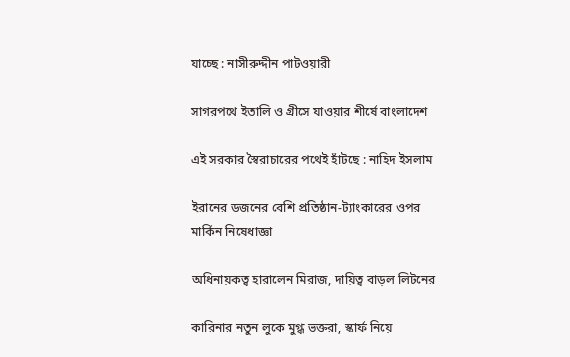যাচ্ছে : নাসীরুদ্দীন পাটওয়ারী

সাগরপথে ইতালি ও গ্রীসে যাওয়ার শীর্ষে বাংলাদেশ

এই সরকার স্বৈরাচারের পথেই হাঁটছে : নাহিদ ইসলাম

ইরানের ডজনের বেশি প্রতিষ্ঠান-ট্যাংকারের ওপর মার্কিন নিষেধাজ্ঞা

অধিনায়কত্ব হারালেন মিরাজ, দায়িত্ব বাড়ল লিটনের

কারিনার নতুন লুকে মুগ্ধ ভক্তরা, স্কার্ফ নিয়ে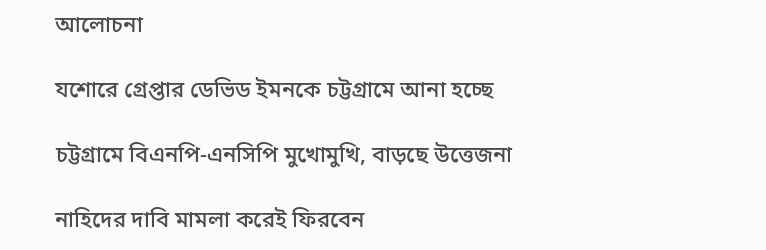আলোচনা

যশোরে গ্রেপ্তার ডেভিড ইমনকে চট্টগ্রামে আনা হচ্ছে

চট্টগ্রামে বিএনপি-এনসিপি মুখোমুখি, বাড়ছে উত্তেজনা

নাহিদের দাবি মামলা করেই ফিরবেন